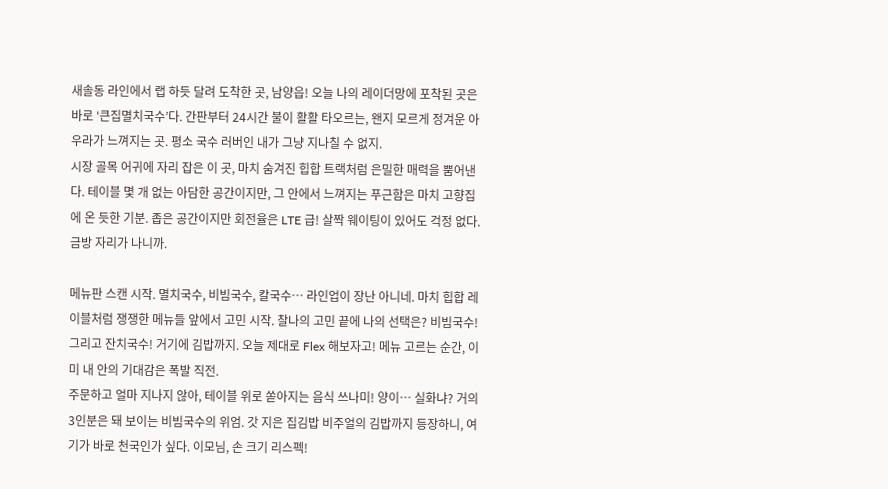새솔동 라인에서 랩 하듯 달려 도착한 곳, 남양읍! 오늘 나의 레이더망에 포착된 곳은 바로 ‘큰집멸치국수’다. 간판부터 24시간 불이 활활 타오르는, 왠지 모르게 정겨운 아우라가 느껴지는 곳. 평소 국수 러버인 내가 그냥 지나칠 수 없지.
시장 골목 어귀에 자리 잡은 이 곳, 마치 숨겨진 힙합 트랙처럼 은밀한 매력을 뿜어낸다. 테이블 몇 개 없는 아담한 공간이지만, 그 안에서 느껴지는 푸근함은 마치 고향집에 온 듯한 기분. 좁은 공간이지만 회전율은 LTE 급! 살짝 웨이팅이 있어도 걱정 없다. 금방 자리가 나니까.

메뉴판 스캔 시작. 멸치국수, 비빔국수, 칼국수… 라인업이 장난 아니네. 마치 힙합 레이블처럼 쟁쟁한 메뉴들 앞에서 고민 시작. 찰나의 고민 끝에 나의 선택은? 비빔국수! 그리고 잔치국수! 거기에 김밥까지. 오늘 제대로 Flex 해보자고! 메뉴 고르는 순간, 이미 내 안의 기대감은 폭발 직전.
주문하고 얼마 지나지 않아, 테이블 위로 쏟아지는 음식 쓰나미! 양이… 실화냐? 거의 3인분은 돼 보이는 비빔국수의 위엄. 갓 지은 집김밥 비주얼의 김밥까지 등장하니, 여기가 바로 천국인가 싶다. 이모님, 손 크기 리스펙!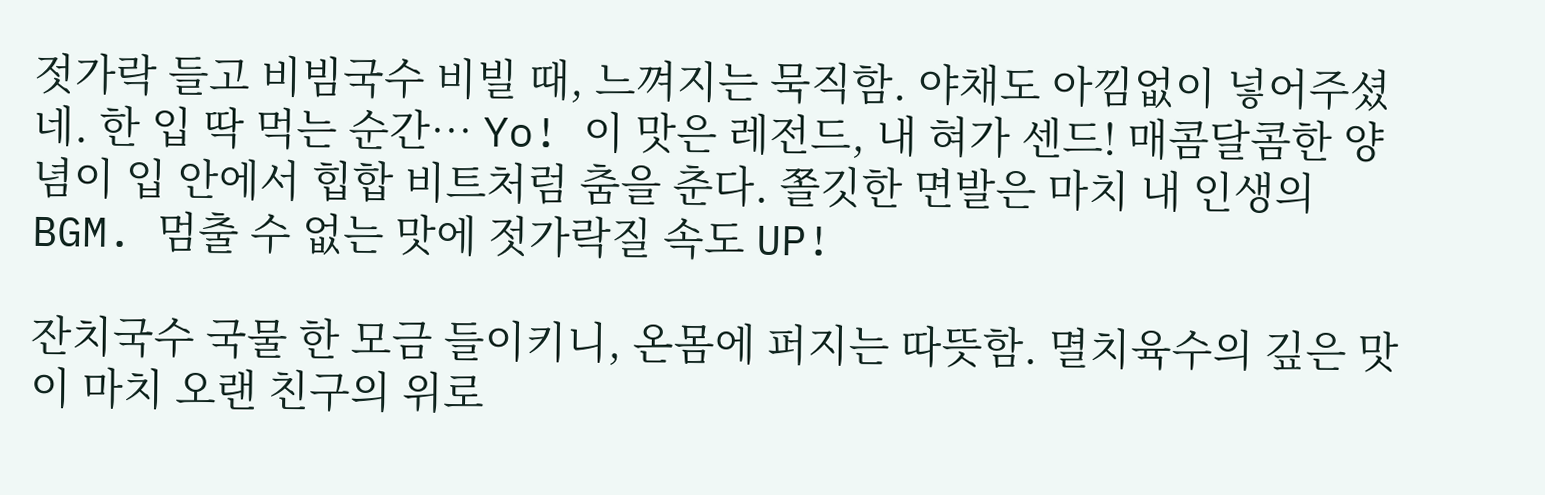젓가락 들고 비빔국수 비빌 때, 느껴지는 묵직함. 야채도 아낌없이 넣어주셨네. 한 입 딱 먹는 순간… Yo! 이 맛은 레전드, 내 혀가 센드! 매콤달콤한 양념이 입 안에서 힙합 비트처럼 춤을 춘다. 쫄깃한 면발은 마치 내 인생의 BGM. 멈출 수 없는 맛에 젓가락질 속도 UP!

잔치국수 국물 한 모금 들이키니, 온몸에 퍼지는 따뜻함. 멸치육수의 깊은 맛이 마치 오랜 친구의 위로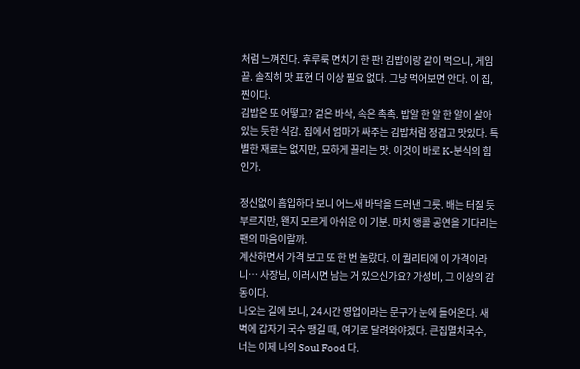처럼 느껴진다. 후루룩 면치기 한 판! 김밥이랑 같이 먹으니, 게임 끝. 솔직히 맛 표현 더 이상 필요 없다. 그냥 먹어보면 안다. 이 집, 찐이다.
김밥은 또 어떻고? 겉은 바삭, 속은 촉촉. 밥알 한 알 한 알이 살아있는 듯한 식감. 집에서 엄마가 싸주는 김밥처럼 정겹고 맛있다. 특별한 재료는 없지만, 묘하게 끌리는 맛. 이것이 바로 K-분식의 힘인가.

정신없이 흡입하다 보니 어느새 바닥을 드러낸 그릇. 배는 터질 듯 부르지만, 왠지 모르게 아쉬운 이 기분. 마치 앵콜 공연을 기다리는 팬의 마음이랄까.
계산하면서 가격 보고 또 한 번 놀랐다. 이 퀄리티에 이 가격이라니… 사장님, 이러시면 남는 거 있으신가요? 가성비, 그 이상의 감동이다.
나오는 길에 보니, 24시간 영업이라는 문구가 눈에 들어온다. 새벽에 갑자기 국수 땡길 때, 여기로 달려와야겠다. 큰집멸치국수, 너는 이제 나의 Soul Food 다.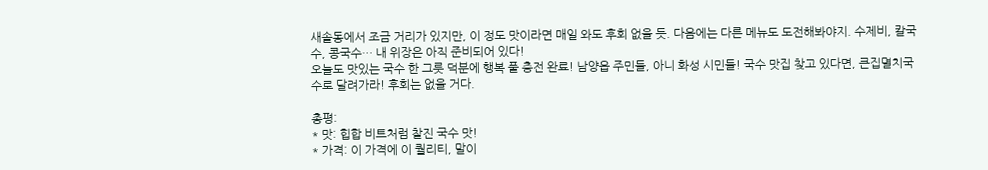새솔동에서 조금 거리가 있지만, 이 정도 맛이라면 매일 와도 후회 없을 듯. 다음에는 다른 메뉴도 도전해봐야지. 수제비, 칼국수, 콩국수… 내 위장은 아직 준비되어 있다!
오늘도 맛있는 국수 한 그릇 덕분에 행복 풀 충전 완료! 남양읍 주민들, 아니 화성 시민들! 국수 맛집 찾고 있다면, 큰집멸치국수로 달려가라! 후회는 없을 거다.

총평:
* 맛: 힙합 비트처럼 찰진 국수 맛!
* 가격: 이 가격에 이 퀄리티, 말이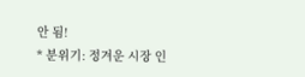안 됨!
* 분위기: 정겨운 시장 인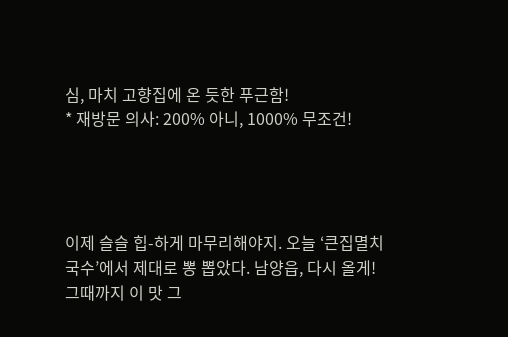심, 마치 고향집에 온 듯한 푸근함!
* 재방문 의사: 200% 아니, 1000% 무조건!




이제 슬슬 힙-하게 마무리해야지. 오늘 ‘큰집멸치국수’에서 제대로 뽕 뽑았다. 남양읍, 다시 올게! 그때까지 이 맛 그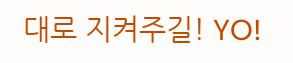대로 지켜주길! YO!